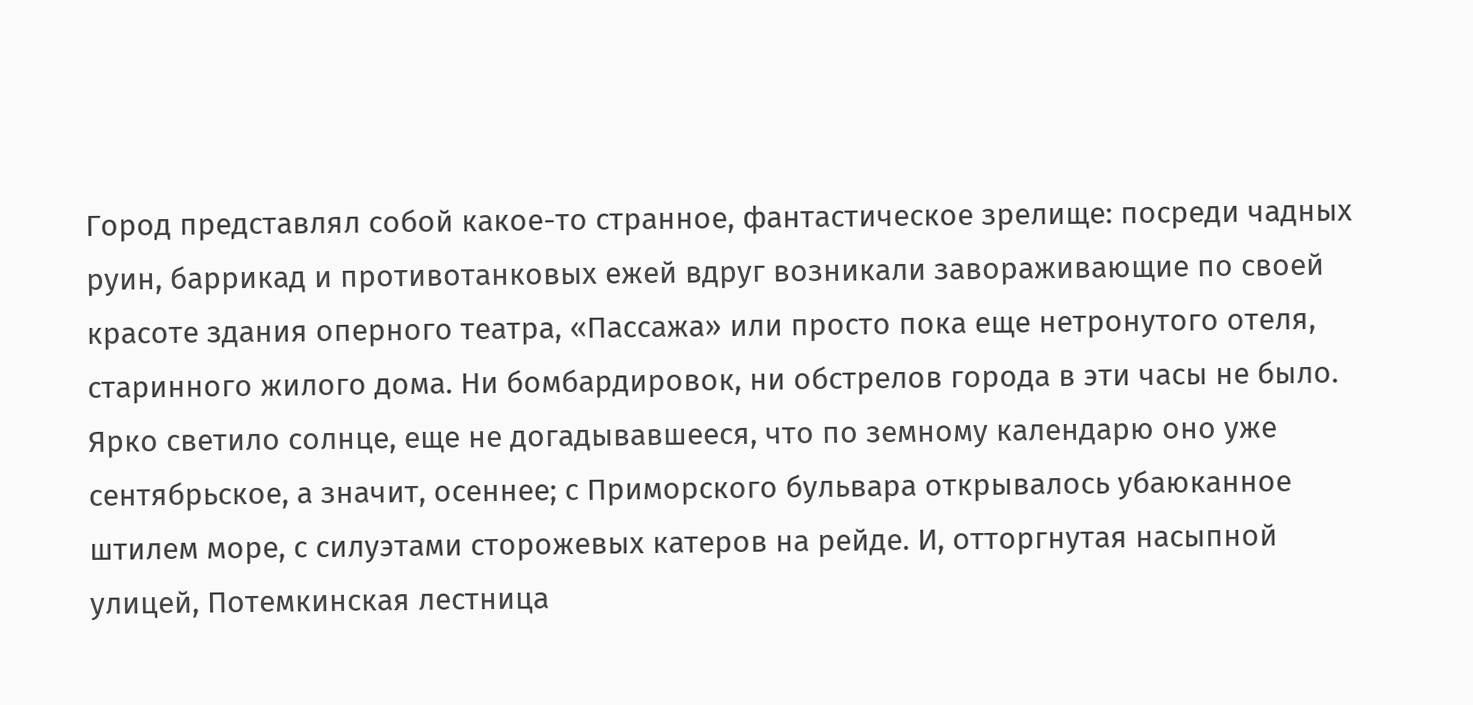Город представлял собой какое-то странное, фантастическое зрелище: посреди чадных руин, баррикад и противотанковых ежей вдруг возникали завораживающие по своей красоте здания оперного театра, «Пассажа» или просто пока еще нетронутого отеля, старинного жилого дома. Ни бомбардировок, ни обстрелов города в эти часы не было. Ярко светило солнце, еще не догадывавшееся, что по земному календарю оно уже сентябрьское, а значит, осеннее; с Приморского бульвара открывалось убаюканное штилем море, с силуэтами сторожевых катеров на рейде. И, отторгнутая насыпной улицей, Потемкинская лестница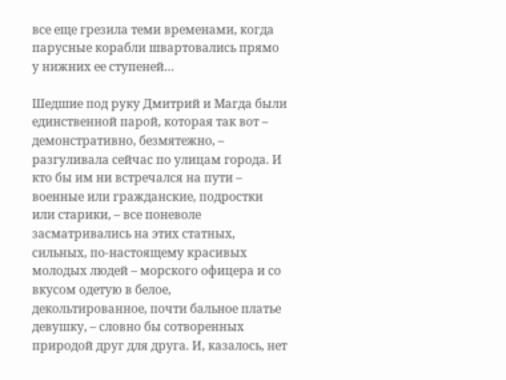все еще грезила теми временами, когда парусные корабли швартовались прямо у нижних ее ступеней…

Шедшие под руку Дмитрий и Магда были единственной парой, которая так вот – демонстративно, безмятежно, – разгуливала сейчас по улицам города. И кто бы им ни встречался на пути – военные или гражданские, подростки или старики, – все поневоле засматривались на этих статных, сильных, по-настоящему красивых молодых людей – морского офицера и со вкусом одетую в белое, декольтированное, почти бальное платье девушку, – словно бы сотворенных природой друг для друга. И, казалось, нет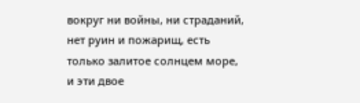вокруг ни войны, ни страданий, нет руин и пожарищ, есть только залитое солнцем море, и эти двое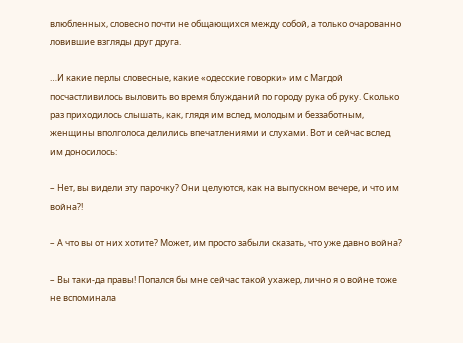влюбленных, словесно почти не общающихся между собой, а только очарованно ловившие взгляды друг друга.

…И какие перлы словесные, какие «одесские говорки» им с Магдой посчастливилось выловить во время блужданий по городу рука об руку. Сколько раз приходилось слышать, как, глядя им вслед, молодым и беззаботным, женщины вполголоса делились впечатлениями и слухами. Вот и сейчас вслед им доносилось:

– Нет, вы видели эту парочку? Они целуются, как на выпускном вечере, и что им война?!

– А что вы от них хотите? Может, им просто забыли сказать, что уже давно война?

– Вы таки-да правы! Попался бы мне сейчас такой ухажер, лично я о войне тоже не вспоминала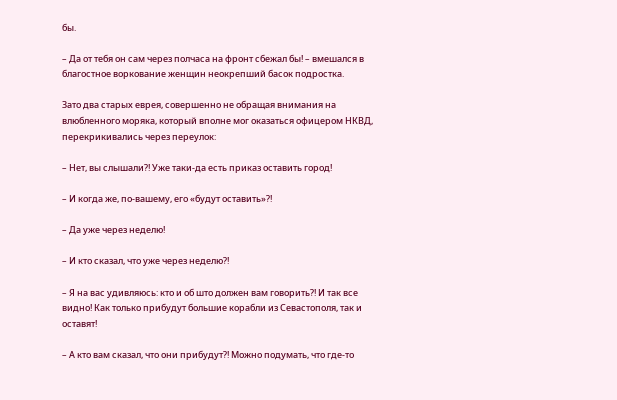бы.

– Да от тебя он сам через полчаса на фронт сбежал бы! – вмешался в благостное воркование женщин неокрепший басок подростка.

Зато два старых еврея, совершенно не обращая внимания на влюбленного моряка, который вполне мог оказаться офицером НКВД, перекрикивались через переулок:

– Нет, вы слышали?! Уже таки-да есть приказ оставить город!

– И когда же, по-вашему, его «будут оставить»?!

– Да уже через неделю!

– И кто сказал, что уже через неделю?!

– Я на вас удивляюсь: кто и об што должен вам говорить?! И так все видно! Как только прибудут большие корабли из Севастополя, так и оставят!

– А кто вам сказал, что они прибудут?! Можно подумать, что где-то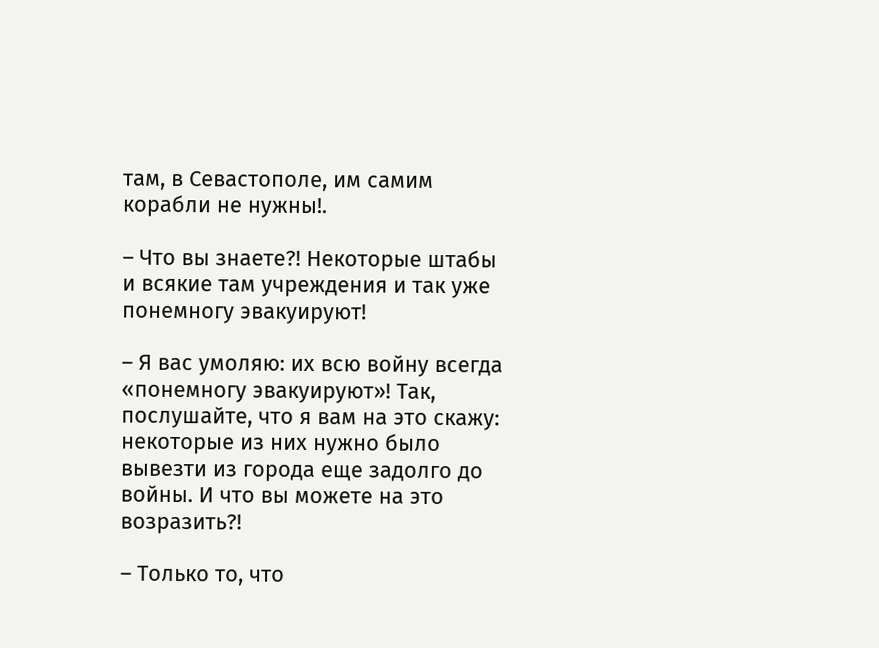там, в Севастополе, им самим корабли не нужны!.

– Что вы знаете?! Некоторые штабы и всякие там учреждения и так уже понемногу эвакуируют!

– Я вас умоляю: их всю войну всегда «понемногу эвакуируют»! Так, послушайте, что я вам на это скажу: некоторые из них нужно было вывезти из города еще задолго до войны. И что вы можете на это возразить?!

– Только то, что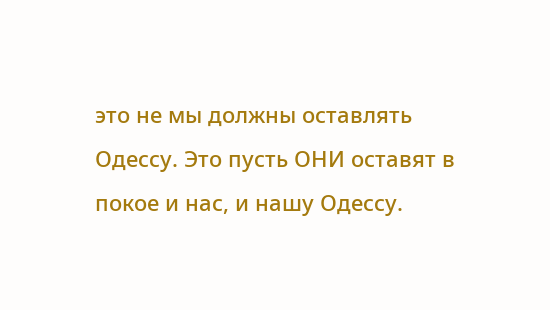это не мы должны оставлять Одессу. Это пусть ОНИ оставят в покое и нас, и нашу Одессу.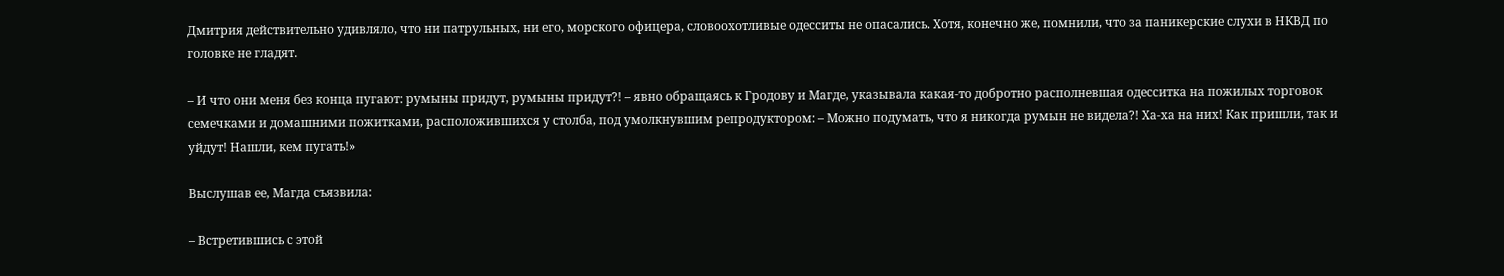Дмитрия действительно удивляло, что ни патрульных, ни его, морского офицера, словоохотливые одесситы не опасались. Хотя, конечно же, помнили, что за паникерские слухи в НКВД по головке не гладят.

– И что они меня без конца пугают: румыны придут, румыны придут?! – явно обращаясь к Гродову и Магде, указывала какая-то добротно располневшая одесситка на пожилых торговок семечками и домашними пожитками, расположившихся у столба, под умолкнувшим репродуктором: – Можно подумать, что я никогда румын не видела?! Ха-ха на них! Как пришли, так и уйдут! Нашли, кем пугать!»

Выслушав ее, Магда съязвила:

– Встретившись с этой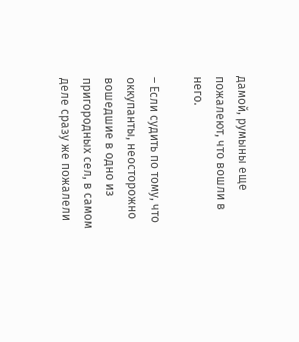дамой, румыны еще пожалеют, что вошли в него.

– Если судить по тому, что оккупанты, неосторожно вошедшие в одно из пригородных сел, в самом деле сразу же пожалели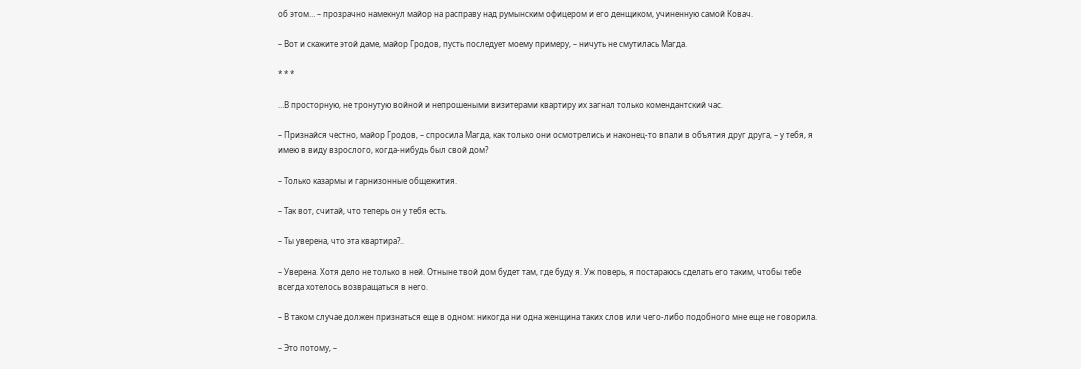об этом… – прозрачно намекнул майор на расправу над румынским офицером и его денщиком, учиненную самой Ковач.

– Вот и скажите этой даме, майор Гродов, пусть последует моему примеру, – ничуть не смутилась Магда.

* * *

…В просторную, не тронутую войной и непрошеными визитерами квартиру их загнал только комендантский час.

– Признайся честно, майор Гродов, – спросила Магда, как только они осмотрелись и наконец-то впали в объятия друг друга, – у тебя, я имею в виду взрослого, когда-нибудь был свой дом?

– Только казармы и гарнизонные общежития.

– Так вот, считай, что теперь он у тебя есть.

– Ты уверена, что эта квартира?..

– Уверена. Хотя дело не только в ней. Отныне твой дом будет там, где буду я. Уж поверь, я постараюсь сделать его таким, чтобы тебе всегда хотелось возвращаться в него.

– В таком случае должен признаться еще в одном: никогда ни одна женщина таких слов или чего-либо подобного мне еще не говорила.

– Это потому, –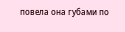повела она губами по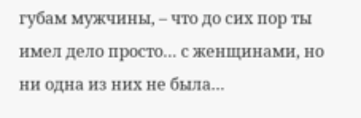губам мужчины, – что до сих пор ты имел дело просто… с женщинами, но ни одна из них не была…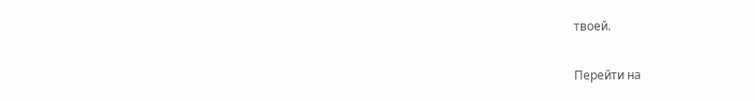твоей.

Перейти на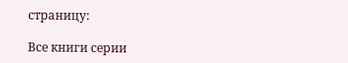страницу:

Все книги серии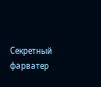Секретный фарватер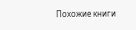Похожие книги